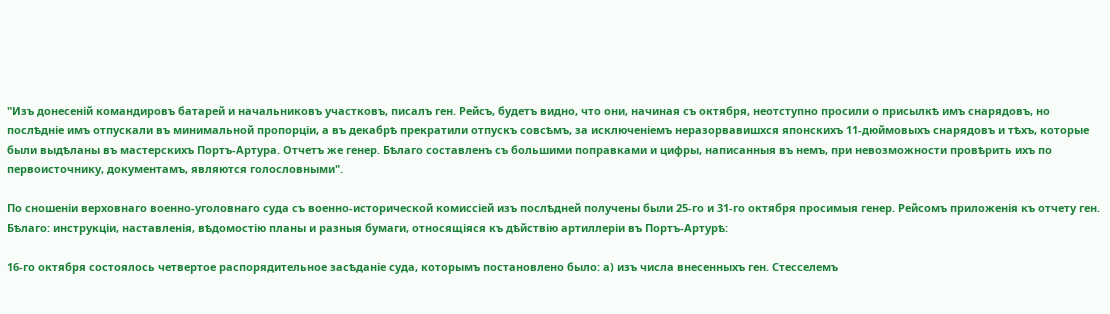"Изъ донесеній командировъ батарей и начальниковъ участковъ, писалъ ген. Рейсъ, будетъ видно, что они, начиная съ октября, неотступно просили о присылкѣ имъ снарядовъ, но послѣдніе имъ отпускали въ минимальной пропорціи, а въ декабрѣ прекратили отпускъ совсѣмъ, за исключеніемъ неразорвавишхся японскихъ 11-дюймовыхъ снарядовъ и тѣхъ, которые были выдѣланы въ мастерскихъ Портъ-Артура. Отчетъ же генер. Бѣлаго составленъ съ большими поправками и цифры, написанныя въ немъ, при невозможности провѣрить ихъ по первоисточнику, документамъ, являются голословными".

По сношеніи верховнаго военно-уголовнаго суда съ военно-исторической комиссіей изъ послѣдней получены были 25-го и 31-го октября просимыя генер. Рейсомъ приложенія къ отчету ген. Бѣлаго: инструкціи, наставленія, вѣдомостію планы и разныя бумаги, относящіяся къ дѣйствію артиллеріи въ Портъ-Артурѣ:

16-го октября состоялось четвертое распорядительное засѣданіе суда, которымъ постановлено было: а) изъ числа внесенныхъ ген. Стесселемъ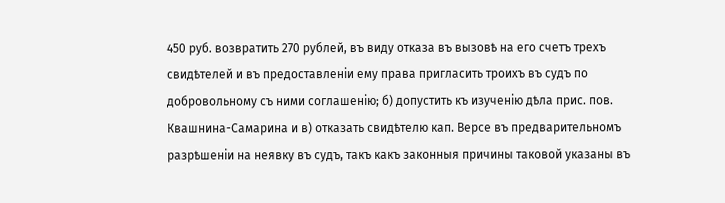450 руб. возвратить 270 рублей, въ виду отказа въ вызовѣ на его счетъ трехъ свидѣтелей и въ предоставленіи ему права пригласить троихъ въ судъ по добровольному съ ними соглашенію; б) допустить къ изученію дѣла прис. пов. Квашнина-Самарина и в) отказать свидѣтелю кап. Версе въ предварительномъ разрѣшеніи на неявку въ судъ, такъ какъ законныя причины таковой указаны въ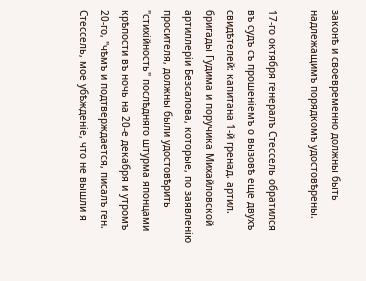законѣ и своевременно должны быть надлежащимъ порядкомъ удостовѣрены.

17-го октября генералъ Стессель обратился въ судъ съ прошеніемъ о вызовѣ еще двухъ свидѣтелей: капитана 1-й гренад. артил. бригады Гудима и поручика Михайловской артиллеріи Безсалова, которые, по заявленію просителя, должны были удостовѣрить "стихійность" послѣдняго штурма японцами крѣпости въ ночь на 20-е декабря и утромъ 20-го, "чѣмъ и подтверждается, писалъ ген. Стессель, мое убѣжденіе, что не вышли я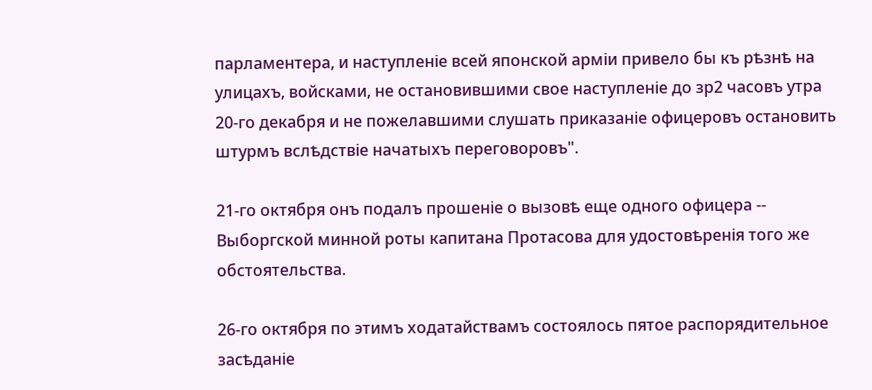парламентера, и наступленіе всей японской арміи привело бы къ рѣзнѣ на улицахъ, войсками, не остановившими свое наступленіе до зр2 часовъ утра 20-го декабря и не пожелавшими слушать приказаніе офицеровъ остановить штурмъ вслѣдствіе начатыхъ переговоровъ".

21-го октября онъ подалъ прошеніе о вызовѣ еще одного офицера -- Выборгской минной роты капитана Протасова для удостовѣренія того же обстоятельства.

26-го октября по этимъ ходатайствамъ состоялось пятое распорядительное засѣданіе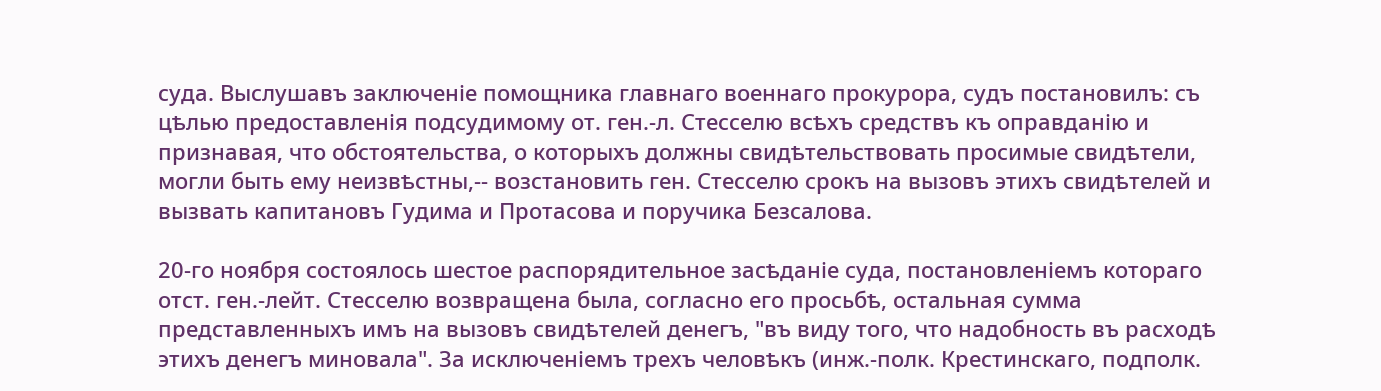суда. Выслушавъ заключеніе помощника главнаго военнаго прокурора, судъ постановилъ: съ цѣлью предоставленія подсудимому от. ген.-л. Стесселю всѣхъ средствъ къ оправданію и признавая, что обстоятельства, о которыхъ должны свидѣтельствовать просимые свидѣтели, могли быть ему неизвѣстны,-- возстановить ген. Стесселю срокъ на вызовъ этихъ свидѣтелей и вызвать капитановъ Гудима и Протасова и поручика Безсалова.

20-го ноября состоялось шестое распорядительное засѣданіе суда, постановленіемъ котораго отст. ген.-лейт. Стесселю возвращена была, согласно его просьбѣ, остальная сумма представленныхъ имъ на вызовъ свидѣтелей денегъ, "въ виду того, что надобность въ расходѣ этихъ денегъ миновала". За исключеніемъ трехъ человѣкъ (инж.-полк. Крестинскаго, подполк.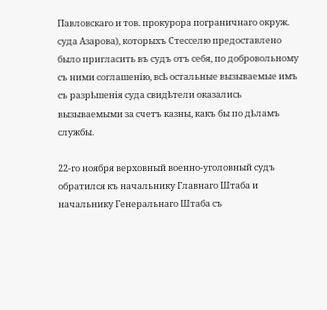Павловскаго и тов. прокурора пограничнаго окруж. суда Азарова), которыхъ Стесселю предоставлено было пригласить въ судъ отъ себя, по добровольному съ ними соглашенію, всѣ остальные вызываемые имъ съ разрѣшенія суда свидѣтели оказались вызываемыми за счетъ казны, какъ бы по дѣламъ службы.

22-го ноября верховный военно-уголовный судъ обратился къ начальнику Главнаго Штаба и начальнику Генеральнаго Штаба съ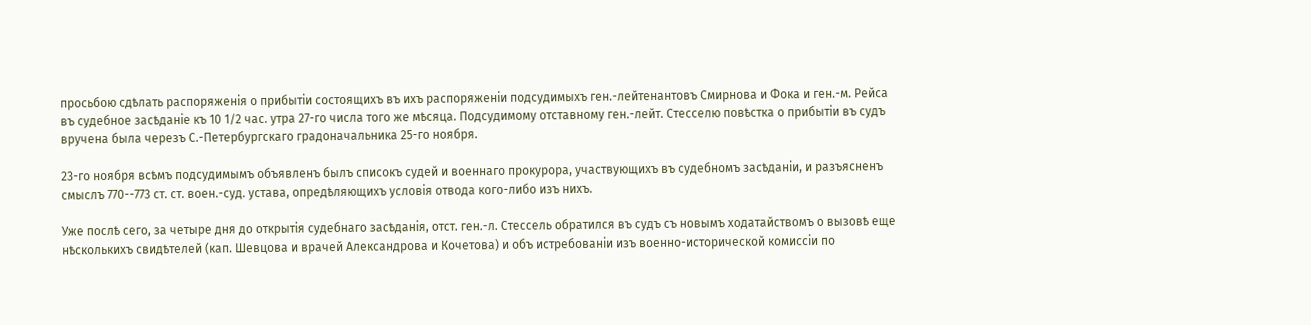просьбою сдѣлать распоряженія о прибытіи состоящихъ въ ихъ распоряженіи подсудимыхъ ген.-лейтенантовъ Смирнова и Фока и ген.-м. Рейса въ судебное засѣданіе къ 10 1/2 час. утра 27-го числа того же мѣсяца. Подсудимому отставному ген.-лейт. Стесселю повѣстка о прибытіи въ судъ вручена была черезъ С.-Петербургскаго градоначальника 25-го ноября.

23-го ноября всѣмъ подсудимымъ объявленъ былъ списокъ судей и военнаго прокурора, участвующихъ въ судебномъ засѣданіи, и разъясненъ смыслъ 770--773 ст. ст. воен.-суд. устава, опредѣляющихъ условія отвода кого-либо изъ нихъ.

Уже послѣ сего, за четыре дня до открытія судебнаго засѣданія, отст. ген.-л. Стессель обратился въ судъ съ новымъ ходатайствомъ о вызовѣ еще нѣсколькихъ свидѣтелей (кап. Шевцова и врачей Александрова и Кочетова) и объ истребованіи изъ военно-исторической комиссіи по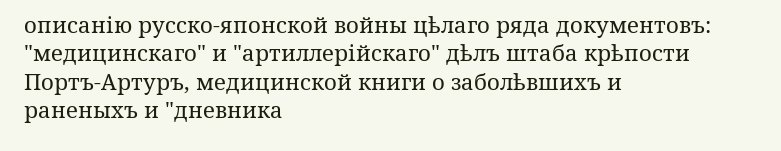описанію русско-японской войны цѣлаго ряда документовъ: "медицинскаго" и "артиллерійскаго" дѣлъ штаба крѣпости Портъ-Артуръ, медицинской книги о заболѣвшихъ и раненыхъ и "дневника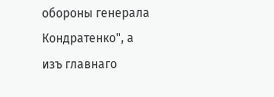обороны генерала Кондратенко", а изъ главнаго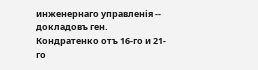инженернаго управленія -- докладовъ ген. Кондратенко отъ 16-го и 21-го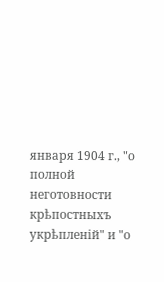января 1904 г., "о полной неготовности крѣпостныхъ укрѣпленій" и "о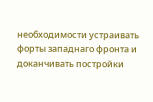необходимости устраивать форты западнаго фронта и доканчивать постройки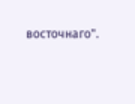восточнаго".